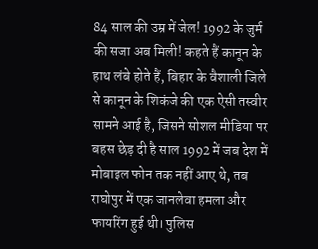84 साल की उम्र में जेल! 1992 के जुर्म की सजा अब मिली! कहते हैं कानून के हाथ लंबे होते हैं, बिहार के वैशाली जिले से कानून के शिकंजे की एक ऐसी तस्वीर सामने आई है, जिसने सोशल मीडिया पर बहस छेड़ दी है साल 1992 में जब देश में मोबाइल फोन तक नहीं आए थे, तब राघोपुर में एक जानलेवा हमला और फायरिंग हुई थी। पुलिस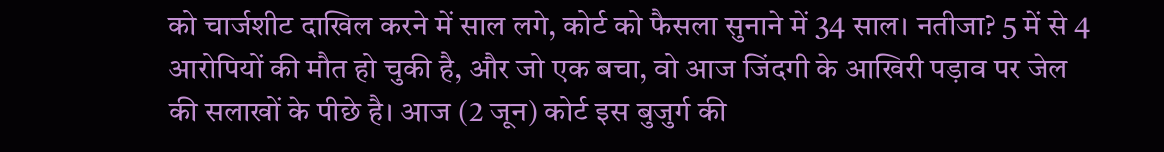को चार्जशीट दाखिल करने में साल लगे, कोर्ट को फैसला सुनाने में 34 साल। नतीजा? 5 में से 4 आरोपियों की मौत हो चुकी है, और जो एक बचा, वो आज जिंदगी के आखिरी पड़ाव पर जेल की सलाखों के पीछे है। आज (2 जून) कोर्ट इस बुजुर्ग की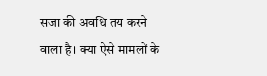सजा की अवधि तय करने वाला है। क्या ऐसे मामलों के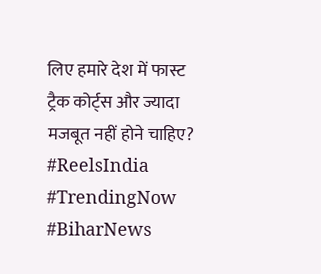लिए हमारे देश में फास्ट ट्रैक कोर्ट्स और ज्यादा मजबूत नहीं होने चाहिए? #ReelsIndia #TrendingNow #BiharNews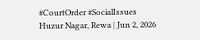#CourtOrder #SocialIssues
Huzur Nagar, Rewa | Jun 2, 2026